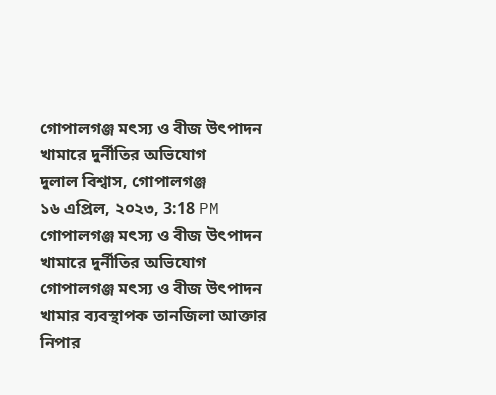গোপালগঞ্জ মৎস্য ও বীজ উৎপাদন খামারে দুর্নীতির অভিযোগ
দুলাল বিশ্বাস, গোপালগঞ্জ
১৬ এপ্রিল, ২০২৩, 3:18 PM
গোপালগঞ্জ মৎস্য ও বীজ উৎপাদন খামারে দুর্নীতির অভিযোগ
গোপালগঞ্জ মৎস্য ও বীজ উৎপাদন খামার ব্যবস্থাপক তানজিলা আক্তার নিপার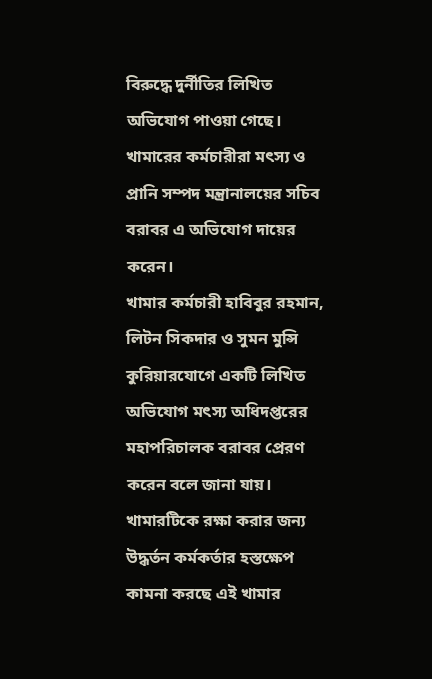বিরুদ্ধে দুর্নীতির লিখিত অভিযোগ পাওয়া গেছে। খামারের কর্মচারীরা মৎস্য ও প্রানি সম্পদ মন্ত্রানালয়ের সচিব বরাবর এ অভিযোগ দায়ের করেন।
খামার কর্মচারী হাবিবুর রহমান, লিটন সিকদার ও সুমন মুন্সি কুরিয়ারযোগে একটি লিখিত অভিযোগ মৎস্য অধিদপ্তরের মহাপরিচালক বরাবর প্রেরণ করেন বলে জানা যায়। খামারটিকে রক্ষা করার জন্য উদ্ধর্তন কর্মকর্তার হস্তক্ষেপ কামনা করছে এই খামার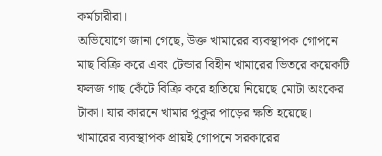কর্মচারীরা।
অভিযোগে জানা গেছে, উক্ত খামারের ব্যবস্থাপক গোপনে মাছ বিক্রি করে এবং টেন্ডার বিহীন খামারের ভিতরে কয়েকটি ফলজ গাছ কেঁটে বিক্রি করে হাতিয়ে নিয়েছে মোটা অংকের টাকা। যার কারনে খামার পুকুর পাড়ের ক্ষতি হয়েছে। খামারের ব্যবস্থাপক প্রায়ই গোপনে সরকারের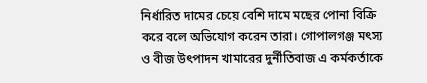নির্ধারিত দামের চেয়ে বেশি দামে মছের পোনা বিক্রি করে বলে অভিযোগ করেন তারা। গোপালগঞ্জ মৎস্য ও বীজ উৎপাদন খামারের দুর্নীতিবাজ এ কর্মকর্তাকে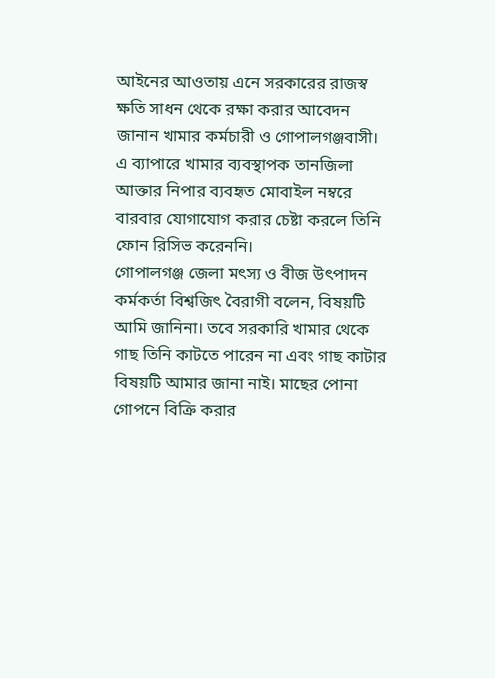আইনের আওতায় এনে সরকারের রাজস্ব ক্ষতি সাধন থেকে রক্ষা করার আবেদন জানান খামার কর্মচারী ও গোপালগঞ্জবাসী।
এ ব্যাপারে খামার ব্যবস্থাপক তানজিলা আক্তার নিপার ব্যবহৃত মোবাইল নম্বরে বারবার যোগাযোগ করার চেষ্টা করলে তিনি ফোন রিসিভ করেননি।
গোপালগঞ্জ জেলা মৎস্য ও বীজ উৎপাদন কর্মকর্তা বিশ্বজিৎ বৈরাগী বলেন, বিষয়টি আমি জানিনা। তবে সরকারি খামার থেকে গাছ তিনি কাটতে পারেন না এবং গাছ কাটার বিষয়টি আমার জানা নাই। মাছের পোনা গোপনে বিক্রি করার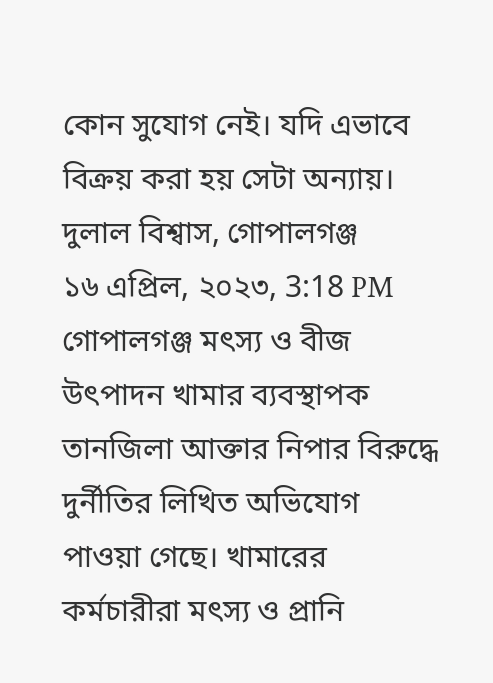কোন সুযোগ নেই। যদি এভাবে বিক্রয় করা হয় সেটা অন্যায়।
দুলাল বিশ্বাস, গোপালগঞ্জ
১৬ এপ্রিল, ২০২৩, 3:18 PM
গোপালগঞ্জ মৎস্য ও বীজ উৎপাদন খামার ব্যবস্থাপক তানজিলা আক্তার নিপার বিরুদ্ধে দুর্নীতির লিখিত অভিযোগ পাওয়া গেছে। খামারের কর্মচারীরা মৎস্য ও প্রানি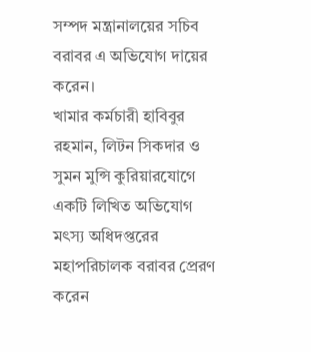সম্পদ মন্ত্রানালয়ের সচিব বরাবর এ অভিযোগ দায়ের করেন।
খামার কর্মচারী হাবিবুর রহমান, লিটন সিকদার ও সুমন মুন্সি কুরিয়ারযোগে একটি লিখিত অভিযোগ মৎস্য অধিদপ্তরের মহাপরিচালক বরাবর প্রেরণ করেন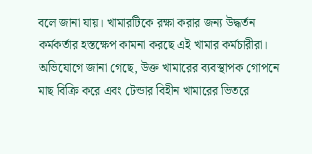বলে জানা যায়। খামারটিকে রক্ষা করার জন্য উদ্ধর্তন কর্মকর্তার হস্তক্ষেপ কামনা করছে এই খামার কর্মচারীরা।
অভিযোগে জানা গেছে, উক্ত খামারের ব্যবস্থাপক গোপনে মাছ বিক্রি করে এবং টেন্ডার বিহীন খামারের ভিতরে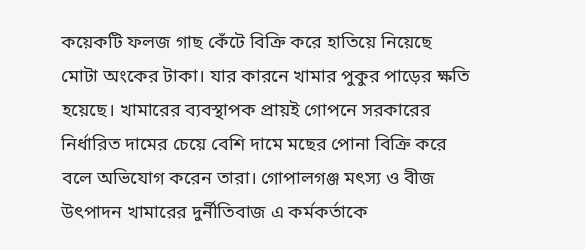কয়েকটি ফলজ গাছ কেঁটে বিক্রি করে হাতিয়ে নিয়েছে মোটা অংকের টাকা। যার কারনে খামার পুকুর পাড়ের ক্ষতি হয়েছে। খামারের ব্যবস্থাপক প্রায়ই গোপনে সরকারের নির্ধারিত দামের চেয়ে বেশি দামে মছের পোনা বিক্রি করে বলে অভিযোগ করেন তারা। গোপালগঞ্জ মৎস্য ও বীজ উৎপাদন খামারের দুর্নীতিবাজ এ কর্মকর্তাকে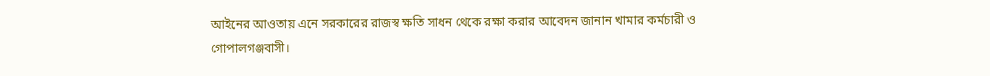আইনের আওতায় এনে সরকারের রাজস্ব ক্ষতি সাধন থেকে রক্ষা করার আবেদন জানান খামার কর্মচারী ও গোপালগঞ্জবাসী।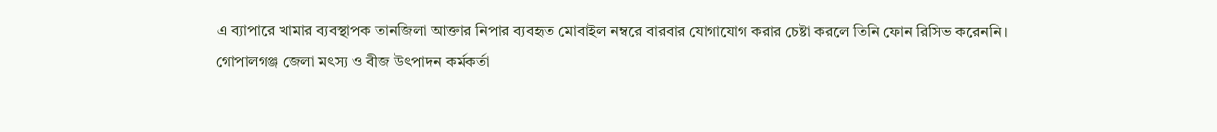এ ব্যাপারে খামার ব্যবস্থাপক তানজিলা আক্তার নিপার ব্যবহৃত মোবাইল নম্বরে বারবার যোগাযোগ করার চেষ্টা করলে তিনি ফোন রিসিভ করেননি।
গোপালগঞ্জ জেলা মৎস্য ও বীজ উৎপাদন কর্মকর্তা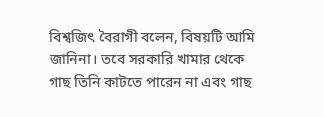বিশ্বজিৎ বৈরাগী বলেন, বিষয়টি আমি জানিনা। তবে সরকারি খামার থেকে গাছ তিনি কাটতে পারেন না এবং গাছ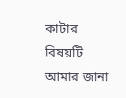কাটার বিষয়টি আমার জানা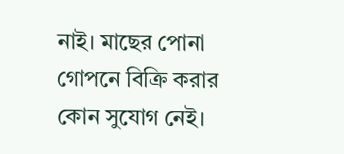নাই। মাছের পোনা গোপনে বিক্রি করার কোন সুযোগ নেই।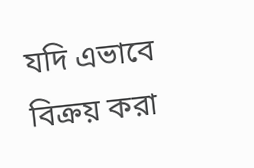যদি এভাবে বিক্রয় করা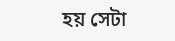হয় সেটা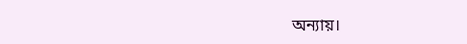অন্যায়।